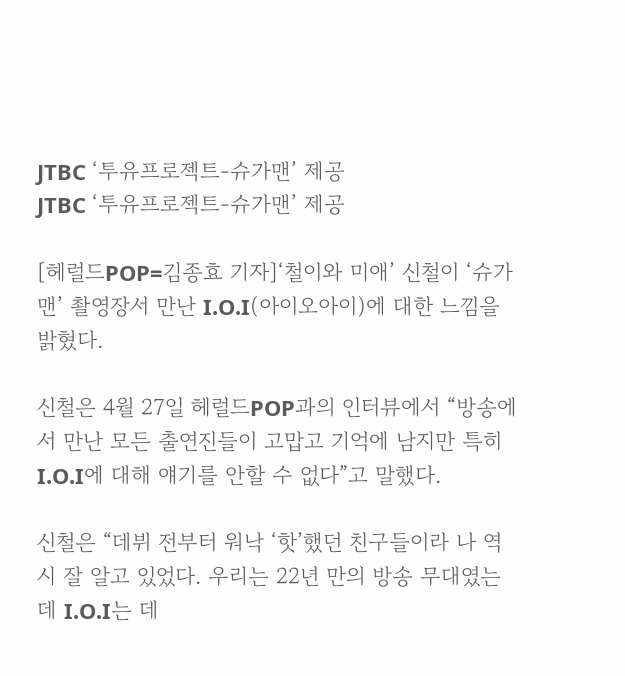JTBC ‘투유프로젝트-슈가맨’ 제공
JTBC ‘투유프로젝트-슈가맨’ 제공

[헤럴드POP=김종효 기자]‘철이와 미애’ 신철이 ‘슈가맨’ 촬영장서 만난 I.O.I(아이오아이)에 대한 느낌을 밝혔다.

신철은 4월 27일 헤럴드POP과의 인터뷰에서 “방송에서 만난 모든 출연진들이 고맙고 기억에 남지만 특히 I.O.I에 대해 얘기를 안할 수 없다”고 말했다.

신철은 “데뷔 전부터 워낙 ‘핫’했던 친구들이라 나 역시 잘 알고 있었다. 우리는 22년 만의 방송 무대였는데 I.O.I는 데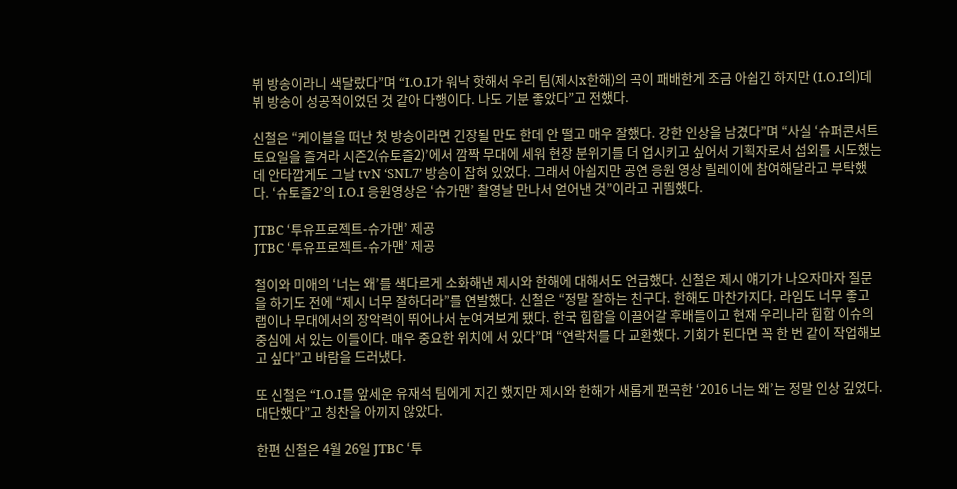뷔 방송이라니 색달랐다”며 “I.O.I가 워낙 핫해서 우리 팀(제시x한해)의 곡이 패배한게 조금 아쉽긴 하지만 (I.O.I의)데뷔 방송이 성공적이었던 것 같아 다행이다. 나도 기분 좋았다”고 전했다.

신철은 “케이블을 떠난 첫 방송이라면 긴장될 만도 한데 안 떨고 매우 잘했다. 강한 인상을 남겼다”며 “사실 ‘슈퍼콘서트 토요일을 즐겨라 시즌2(슈토즐2)’에서 깜짝 무대에 세워 현장 분위기를 더 업시키고 싶어서 기획자로서 섭외를 시도했는데 안타깝게도 그날 tvN ‘SNL7’ 방송이 잡혀 있었다. 그래서 아쉽지만 공연 응원 영상 릴레이에 참여해달라고 부탁했다. ‘슈토즐2’의 I.O.I 응원영상은 ‘슈가맨’ 촬영날 만나서 얻어낸 것”이라고 귀띔했다.

JTBC ‘투유프로젝트-슈가맨’ 제공
JTBC ‘투유프로젝트-슈가맨’ 제공

철이와 미애의 ‘너는 왜’를 색다르게 소화해낸 제시와 한해에 대해서도 언급했다. 신철은 제시 얘기가 나오자마자 질문을 하기도 전에 “제시 너무 잘하더라”를 연발했다. 신철은 “정말 잘하는 친구다. 한해도 마찬가지다. 라임도 너무 좋고 랩이나 무대에서의 장악력이 뛰어나서 눈여겨보게 됐다. 한국 힙합을 이끌어갈 후배들이고 현재 우리나라 힙합 이슈의 중심에 서 있는 이들이다. 매우 중요한 위치에 서 있다”며 “연락처를 다 교환했다. 기회가 된다면 꼭 한 번 같이 작업해보고 싶다”고 바람을 드러냈다.

또 신철은 “I.O.I를 앞세운 유재석 팀에게 지긴 했지만 제시와 한해가 새롭게 편곡한 ‘2016 너는 왜’는 정말 인상 깊었다. 대단했다”고 칭찬을 아끼지 않았다.

한편 신철은 4월 26일 JTBC ‘투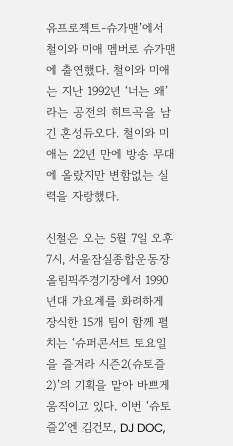유프로젝트-슈가맨’에서 철이와 미애 멤버로 슈가맨에 출연했다. 철이와 미애는 지난 1992년 ‘너는 왜’라는 공전의 히트곡을 남긴 혼성듀오다. 철이와 미애는 22년 만에 방송 무대에 올랐지만 변함없는 실력을 자랑했다.

신철은 오는 5월 7일 오후 7시, 서울잠실종합운동장 올림픽주경기장에서 1990년대 가요계를 화려하게 장식한 15개 팀이 함께 펼치는 ‘슈퍼콘서트 토요일을 즐겨라 시즌2(슈토즐2)’의 기획을 맡아 바쁘게 움직이고 있다. 이번 ‘슈토즐2’엔 김건모, DJ DOC,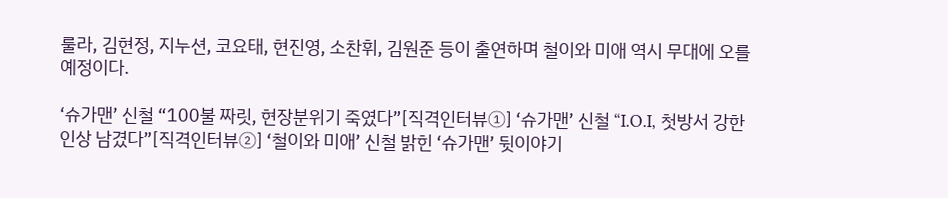룰라, 김현정, 지누션, 코요태, 현진영, 소찬휘, 김원준 등이 출연하며 철이와 미애 역시 무대에 오를 예정이다.

‘슈가맨’ 신철 “100불 짜릿, 현장분위기 죽였다”[직격인터뷰①] ‘슈가맨’ 신철 “I.O.I, 첫방서 강한 인상 남겼다”[직격인터뷰②] ‘철이와 미애’ 신철 밝힌 ‘슈가맨’ 뒷이야기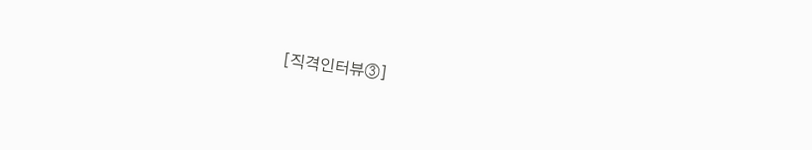[직격인터뷰③]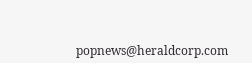popnews@heraldcorp.com